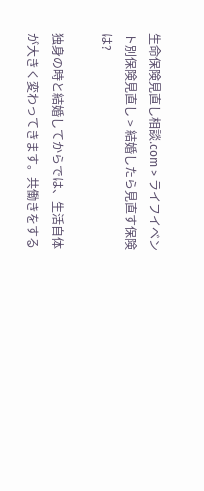生命保険見直し相談.com > ライフイベント別保険見直し > 結婚したら見直す保険は?

独身の時と結婚してからでは、生活自体が大きく変わってきます。共働きをする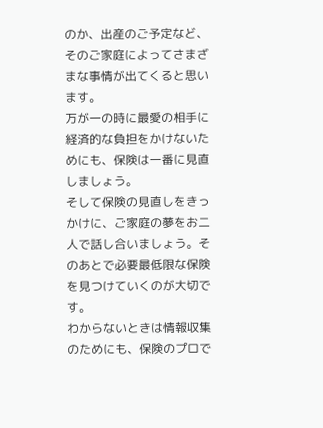のか、出産のご予定など、そのご家庭によってさまざまな事情が出てくると思います。
万が一の時に最愛の相手に経済的な負担をかけないためにも、保険は一番に見直しましょう。
そして保険の見直しをきっかけに、ご家庭の夢をお二人で話し合いましょう。そのあとで必要最低限な保険を見つけていくのが大切です。
わからないときは情報収集のためにも、保険のプロで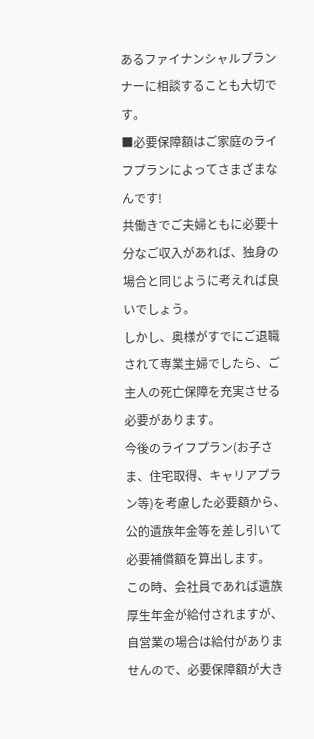あるファイナンシャルプランナーに相談することも大切です。
■必要保障額はご家庭のライフプランによってさまざまなんです!
共働きでご夫婦ともに必要十分なご収入があれば、独身の場合と同じように考えれば良いでしょう。
しかし、奥様がすでにご退職されて専業主婦でしたら、ご主人の死亡保障を充実させる必要があります。
今後のライフプラン(お子さま、住宅取得、キャリアプラン等)を考慮した必要額から、公的遺族年金等を差し引いて必要補償額を算出します。
この時、会社員であれば遺族厚生年金が給付されますが、自営業の場合は給付がありませんので、必要保障額が大き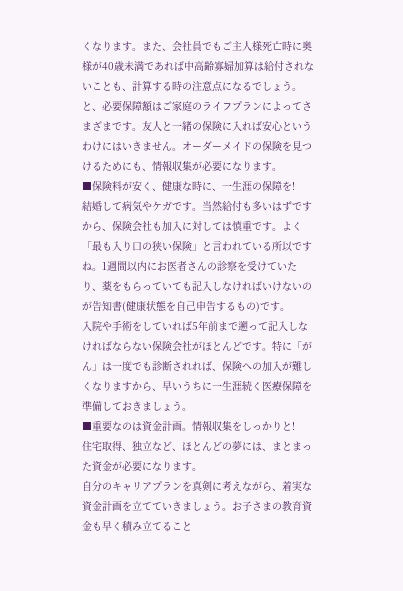くなります。また、会社員でもご主人様死亡時に奥様が40歳未満であれば中高齢寡婦加算は給付されないことも、計算する時の注意点になるでしょう。
と、必要保障額はご家庭のライフプランによってさまざまです。友人と一緒の保険に入れば安心というわけにはいきません。オーダーメイドの保険を見つけるためにも、情報収集が必要になります。
■保険料が安く、健康な時に、一生涯の保障を!
結婚して病気やケガです。当然給付も多いはずですから、保険会社も加入に対しては慎重です。よく「最も入り口の狭い保険」と言われている所以ですね。1週間以内にお医者さんの診察を受けていたり、薬をもらっていても記入しなければいけないのが告知書(健康状態を自己申告するもの)です。
入院や手術をしていれば5年前まで遡って記入しなければならない保険会社がほとんどです。特に「がん」は一度でも診断されれば、保険への加入が難しくなりますから、早いうちに一生涯続く医療保障を準備しておきましょう。
■重要なのは資金計画。情報収集をしっかりと!
住宅取得、独立など、ほとんどの夢には、まとまった資金が必要になります。
自分のキャリアプランを真剣に考えながら、着実な資金計画を立てていきましょう。お子さまの教育資金も早く積み立てること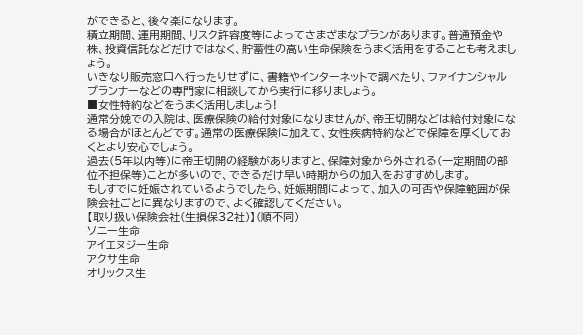ができると、後々楽になります。
積立期間、運用期間、リスク許容度等によってさまざまなプランがあります。普通預金や株、投資信託などだけではなく、貯蓄性の高い生命保険をうまく活用をすることも考えましょう。
いきなり販売窓口へ行ったりせずに、書籍やインターネットで調べたり、ファイナンシャルプランナーなどの専門家に相談してから実行に移りましょう。
■女性特約などをうまく活用しましょう!
通常分娩での入院は、医療保険の給付対象になりませんが、帝王切開などは給付対象になる場合がほとんどです。通常の医療保険に加えて、女性疾病特約などで保障を厚くしておくとより安心でしょう。
過去(5年以内等)に帝王切開の経験がありますと、保障対象から外される(一定期間の部位不担保等)ことが多いので、できるだけ早い時期からの加入をおすすめします。
もしすでに妊娠されているようでしたら、妊娠期間によって、加入の可否や保障範囲が保険会社ごとに異なりますので、よく確認してください。
【取り扱い保険会社(生損保32社)】(順不同)
ソニー生命
アイエヌジー生命
アクサ生命
オリックス生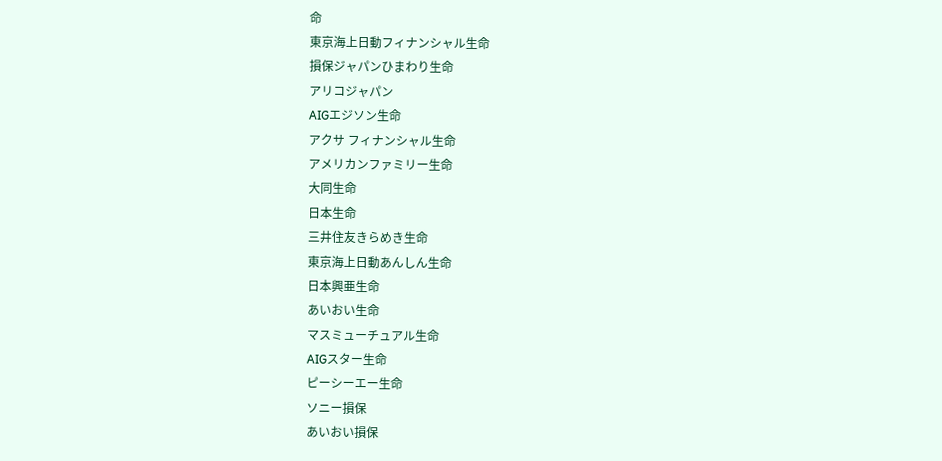命
東京海上日動フィナンシャル生命
損保ジャパンひまわり生命
アリコジャパン
AIGエジソン生命
アクサ フィナンシャル生命
アメリカンファミリー生命
大同生命
日本生命
三井住友きらめき生命
東京海上日動あんしん生命
日本興亜生命
あいおい生命
マスミューチュアル生命
AIGスター生命
ピーシーエー生命
ソニー損保
あいおい損保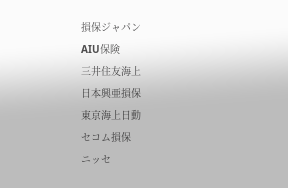損保ジャパン
AIU保険
三井住友海上
日本興亜損保
東京海上日動
セコム損保
ニッセ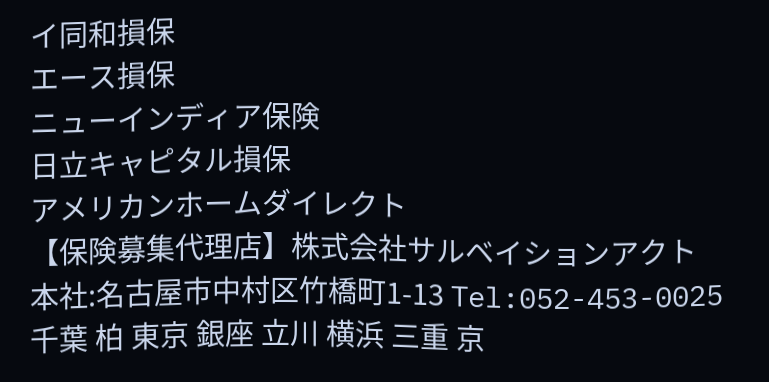イ同和損保
エース損保
ニューインディア保険
日立キャピタル損保
アメリカンホームダイレクト
【保険募集代理店】株式会社サルベイションアクト
本社:名古屋市中村区竹橋町1-13 Tel:052-453-0025
千葉 柏 東京 銀座 立川 横浜 三重 京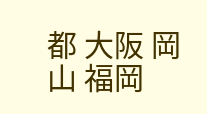都 大阪 岡山 福岡